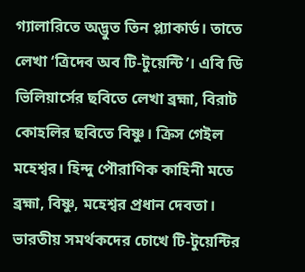গ্যালারিতে অদ্ভুত তিন প্ল্যাকার্ড। তাতে লেখা ‘ত্রিদেব অব টি-টুয়েন্টি’। এবি ডি ভিলিয়ার্সের ছবিতে লেখা ব্রহ্মা, বিরাট কোহলির ছবিতে বিষ্ণু। ক্রিস গেইল মহেশ্বর। হিন্দু পৌরাণিক কাহিনী মতে ব্রহ্মা, বিষ্ণু, মহেশ্বর প্রধান দেবতা। ভারতীয় সমর্থকদের চোখে টি-টুয়েন্টির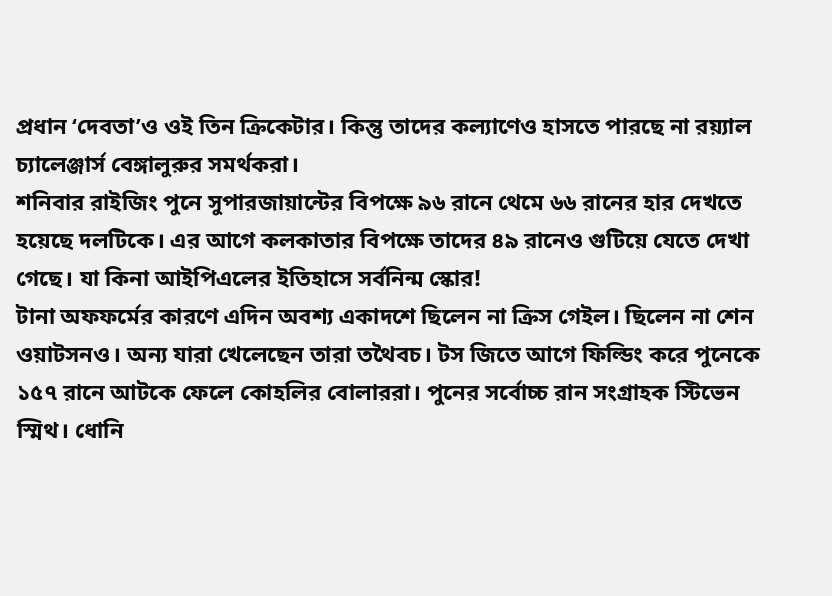প্রধান ‘দেবতা’ও ওই তিন ক্রিকেটার। কিন্তু তাদের কল্যাণেও হাসতে পারছে না রয়্যাল চ্যালেঞ্জার্স বেঙ্গালুরুর সমর্থকরা।
শনিবার রাইজিং পুনে সুপারজায়ান্টের বিপক্ষে ৯৬ রানে থেমে ৬৬ রানের হার দেখতে হয়েছে দলটিকে। এর আগে কলকাতার বিপক্ষে তাদের ৪৯ রানেও গুটিয়ে যেতে দেখা গেছে। যা কিনা আইপিএলের ইতিহাসে সর্বনিন্ম স্কোর!
টানা অফফর্মের কারণে এদিন অবশ্য একাদশে ছিলেন না ক্রিস গেইল। ছিলেন না শেন ওয়াটসনও। অন্য যারা খেলেছেন তারা তথৈবচ। টস জিতে আগে ফিল্ডিং করে পুনেকে ১৫৭ রানে আটকে ফেলে কোহলির বোলাররা। পুনের সর্বোচ্চ রান সংগ্রাহক স্টিভেন স্মিথ। ধোনি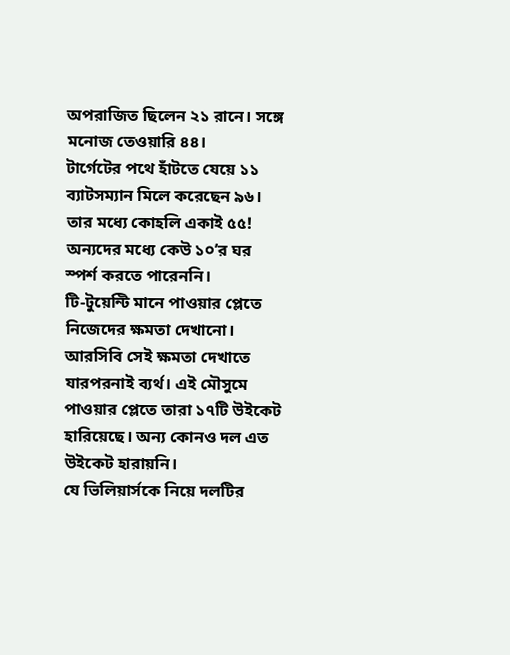অপরাজিত ছিলেন ২১ রানে। সঙ্গে মনোজ তেওয়ারি ৪৪।
টার্গেটের পথে হাঁটতে যেয়ে ১১ ব্যাটসম্যান মিলে করেছেন ৯৬। তার মধ্যে কোহলি একাই ৫৫! অন্যদের মধ্যে কেউ ১০’র ঘর স্পর্শ করতে পারেননি।
টি-টুয়েন্টি মানে পাওয়ার প্লেতে নিজেদের ক্ষমতা দেখানো। আরসিবি সেই ক্ষমতা দেখাতে যারপরনাই ব্যর্থ। এই মৌসুমে পাওয়ার প্লেতে তারা ১৭টি উইকেট হারিয়েছে। অন্য কোনও দল এত উইকেট হারায়নি।
যে ভিলিয়ার্সকে নিয়ে দলটির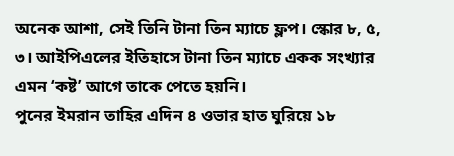অনেক আশা, সেই তিনি টানা তিন ম্যাচে ফ্লপ। স্কোর ৮, ৫, ৩। আইপিএলের ইতিহাসে টানা তিন ম্যাচে একক সংখ্যার এমন ‘কষ্ট’ আগে তাকে পেতে হয়নি।
পুনের ইমরান তাহির এদিন ৪ ওভার হাত ঘুরিয়ে ১৮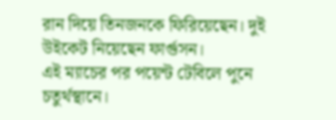রান দিয়ে তিনজনকে ফিরিয়েছেন। দুই উইকেট নিয়েছেন ফার্গুসন।
এই ম্যাচের পর পয়েন্ট টেবিলে পুনে চতুর্থস্থানে।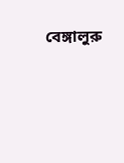বেঙ্গালুরু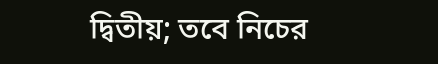দ্বিতীয়; তবে নিচের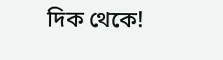দিক থেকে!